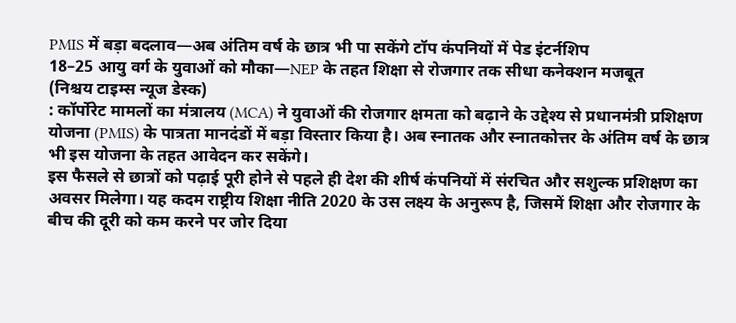PMIS में बड़ा बदलाव—अब अंतिम वर्ष के छात्र भी पा सकेंगे टॉप कंपनियों में पेड इंटर्नशिप
18–25 आयु वर्ग के युवाओं को मौका—NEP के तहत शिक्षा से रोजगार तक सीधा कनेक्शन मजबूत
(निश्चय टाइम्स न्यूज डेस्क)
: कॉर्पोरेट मामलों का मंत्रालय (MCA) ने युवाओं की रोजगार क्षमता को बढ़ाने के उद्देश्य से प्रधानमंत्री प्रशिक्षण योजना (PMIS) के पात्रता मानदंडों में बड़ा विस्तार किया है। अब स्नातक और स्नातकोत्तर के अंतिम वर्ष के छात्र भी इस योजना के तहत आवेदन कर सकेंगे।
इस फैसले से छात्रों को पढ़ाई पूरी होने से पहले ही देश की शीर्ष कंपनियों में संरचित और सशुल्क प्रशिक्षण का अवसर मिलेगा। यह कदम राष्ट्रीय शिक्षा नीति 2020 के उस लक्ष्य के अनुरूप है, जिसमें शिक्षा और रोजगार के बीच की दूरी को कम करने पर जोर दिया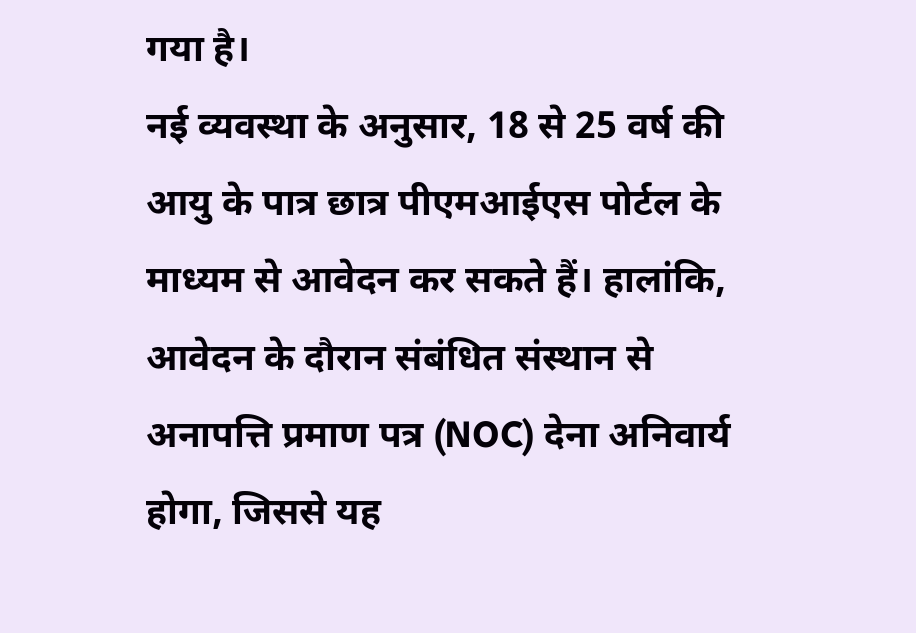गया है।
नई व्यवस्था के अनुसार, 18 से 25 वर्ष की आयु के पात्र छात्र पीएमआईएस पोर्टल के माध्यम से आवेदन कर सकते हैं। हालांकि, आवेदन के दौरान संबंधित संस्थान से अनापत्ति प्रमाण पत्र (NOC) देना अनिवार्य होगा, जिससे यह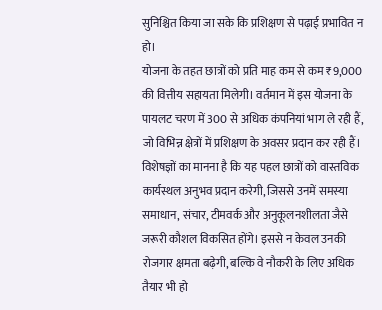सुनिश्चित किया जा सके कि प्रशिक्षण से पढ़ाई प्रभावित न हो।
योजना के तहत छात्रों को प्रति माह कम से कम ₹9,000 की वित्तीय सहायता मिलेगी। वर्तमान में इस योजना के पायलट चरण में 300 से अधिक कंपनियां भाग ले रही हैं, जो विभिन्न क्षेत्रों में प्रशिक्षण के अवसर प्रदान कर रही हैं।
विशेषज्ञों का मानना है कि यह पहल छात्रों को वास्तविक कार्यस्थल अनुभव प्रदान करेगी, जिससे उनमें समस्या समाधान, संचार, टीमवर्क और अनुकूलनशीलता जैसे जरूरी कौशल विकसित होंगे। इससे न केवल उनकी रोजगार क्षमता बढ़ेगी, बल्कि वे नौकरी के लिए अधिक तैयार भी हो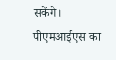सकेंगे।
पीएमआईएस का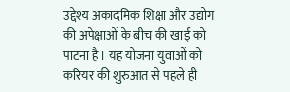उद्देश्य अकादमिक शिक्षा और उद्योग की अपेक्षाओं के बीच की खाई को पाटना है। यह योजना युवाओं को करियर की शुरुआत से पहले ही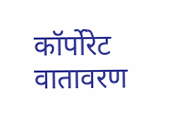कॉर्पोरेट वातावरण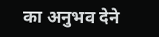का अनुभव देने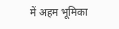में अहम भूमिका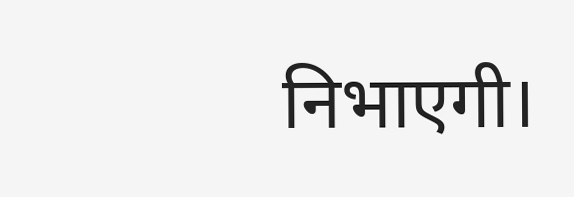निभाएगी।